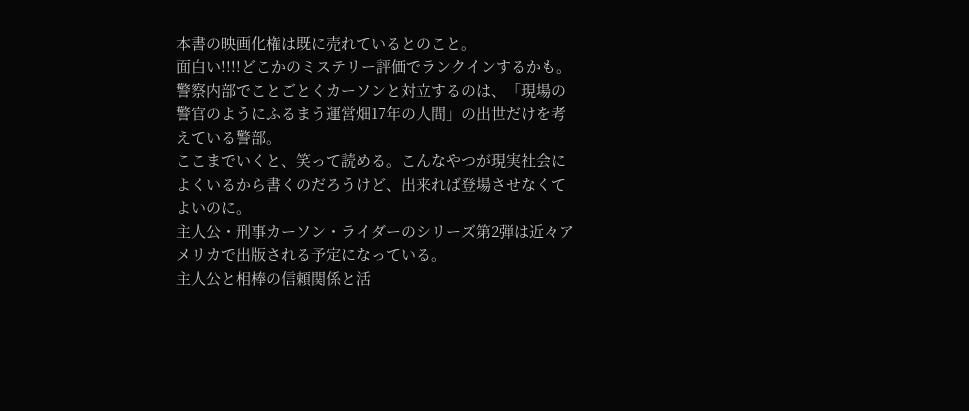本書の映画化権は既に売れているとのこと。
面白い!!!!どこかのミステリー評価でランクインするかも。
警察内部でことごとくカーソンと対立するのは、「現場の警官のようにふるまう運営畑17年の人間」の出世だけを考えている警部。
ここまでいくと、笑って読める。こんなやつが現実社会によくいるから書くのだろうけど、出来れば登場させなくてよいのに。
主人公・刑事カーソン・ライダーのシリーズ第2弾は近々アメリカで出版される予定になっている。
主人公と相棒の信頼関係と活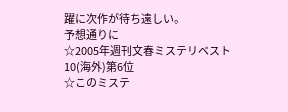躍に次作が待ち遠しい。
予想通りに
☆2005年週刊文春ミステリベスト10(海外)第6位
☆このミステ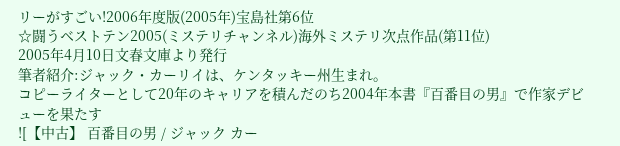リーがすごい!2006年度版(2005年)宝島社第6位
☆闘うベストテン2005(ミステリチャンネル)海外ミステリ次点作品(第11位)
2005年4月10日文春文庫より発行
筆者紹介:ジャック・カーリイは、ケンタッキー州生まれ。
コピーライターとして20年のキャリアを積んだのち2004年本書『百番目の男』で作家デビューを果たす
![【中古】 百番目の男 / ジャック カー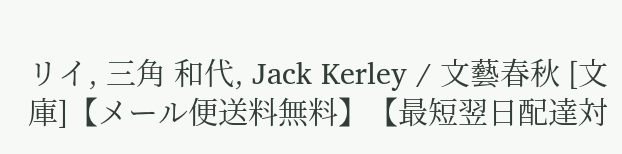リイ, 三角 和代, Jack Kerley / 文藝春秋 [文庫]【メール便送料無料】【最短翌日配達対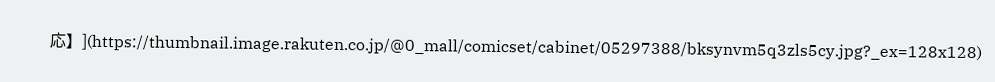応】](https://thumbnail.image.rakuten.co.jp/@0_mall/comicset/cabinet/05297388/bksynvm5q3zls5cy.jpg?_ex=128x128)